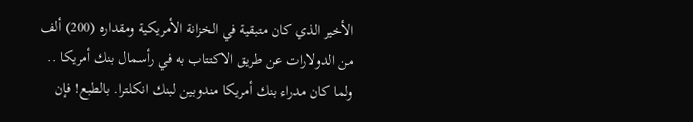الأخير الذي كان متبقية في الخزانة الأمريكية ومقداره (200) ألف من الدولارات عن طريق الاكتتاب به في رأسمال بنك أمريكا .. ولما كان مدراء بنك أمريكا مندوبين لبنك انكلترا. بالطبع! فإن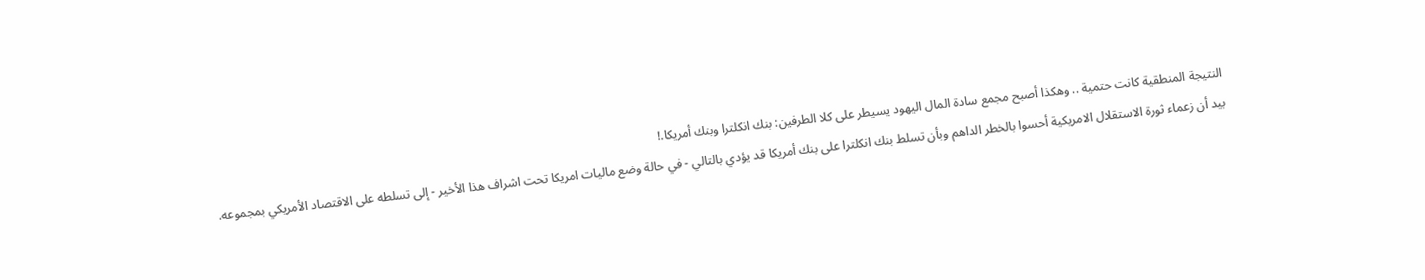النتيجة المنطقية كانت حتمية .. وهكذا أصبح مجمع سادة المال اليهود يسيطر على كلا الطرفين: بنك انكلترا وبنك أمريكا.!
بيد أن زعماء ثورة الاستقلال الامريكية أحسوا بالخطر الداهم وبأن تسلط بنك انكلترا على بنك أمريكا قد يؤدي بالتالي - في حالة وضع ماليات امريکا تحت اشراف هذا الأخير - إلى تسلطه على الاقتصاد الأمريكي بمجموعه.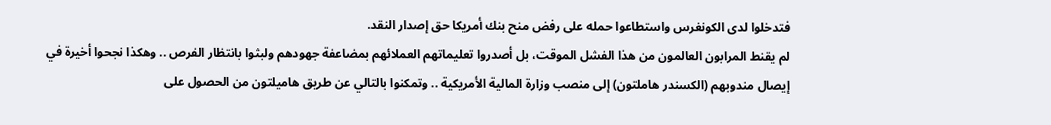فتدخلوا لدى الكونغرس واستطاعوا حمله على رفض منح بنك أمريكا حق إصدار النقد.
لم يقنط المرابون العالمون من هذا الفشل الموقت، بل أصدروا تعليماتهم العملائهم بمضاعفة جهودهم ولبثوا بانتظار الفرص .. وهكذا نجحوا أخيرة في إيصال مندوبهم (الكسندر هاملتون) إلى منصب وزارة المالية الأمريكية .. وتمكنوا بالتالي عن طريق هاميلتون من الحصول على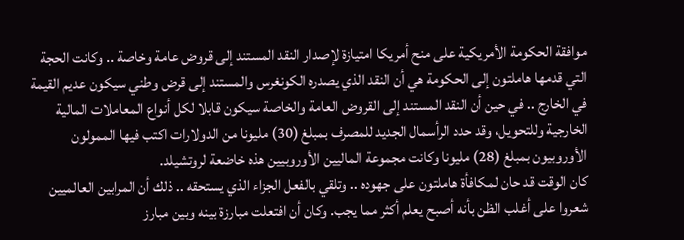موافقة الحكومة الأمريكية على منح أمريكا امتيازة لإصدار النقد المستند إلى قروض عامة وخاصة .. وكانت الحجة التي قدمها هاملتون إلى الحكومة هي أن النقد الذي يصدره الكونغرس والمستند إلى قرض وطني سيكون عديم القيمة في الخارج .. في حين أن النقد المستند إلى القروض العامة والخاصة سيكون قابلا لكل أنواع المعاملات المالية الخارجية وللتحويل، وقد حدد الرأسمال الجديد للمصرف بمبلغ (30) مليونا من الدولارات اكتب فيها الممولون الأوروبيون بمبلغ (28) مليونا وكانت مجموعة الماليين الأوروبيين هذه خاضعة لروتشيلد.
كان الوقت قد حان لمكافأة هاملتون على جهوده .. وتلقي بالفعل الجزاء الذي يستحقه .. ذلك أن المرابين العالميين شعروا على أغلب الظن بأنه أصبح يعلم أكثر مما يجب. وكان أن افتعلت مبارزة بينه وبين مبارز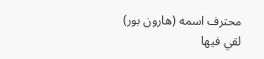محترف اسمه (هارون بور) لقي فيها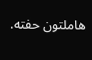هاملتون حفته.